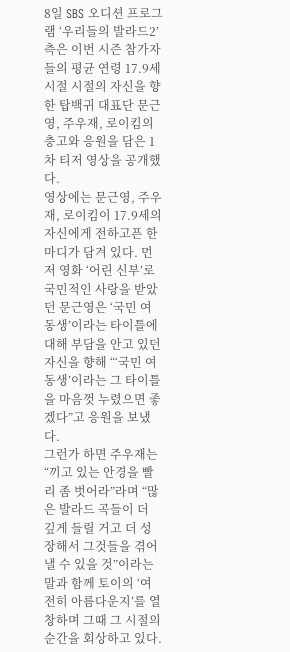8일 SBS 오디션 프로그램 ‘우리들의 발라드2’ 측은 이번 시즌 참가자들의 평균 연령 17.9세 시절 시절의 자신을 향한 탑백귀 대표단 문근영, 주우재, 로이킴의 충고와 응원을 담은 1차 티저 영상을 공개했다.
영상에는 문근영, 주우재, 로이킴이 17.9세의 자신에게 전하고픈 한 마디가 담겨 있다. 먼저 영화 ‘어린 신부’로 국민적인 사랑을 받았던 문근영은 ‘국민 여동생’이라는 타이틀에 대해 부담을 안고 있던 자신을 향해 “‘국민 여동생’이라는 그 타이틀을 마음껏 누렸으면 좋겠다”고 응원을 보냈다.
그런가 하면 주우재는 “끼고 있는 안경을 빨리 좀 벗어라”라며 “많은 발라드 곡들이 더 깊게 들릴 거고 더 성장해서 그것들을 겪어낼 수 있을 것”이라는 말과 함께 토이의 ‘여전히 아름다운지’를 열창하며 그때 그 시절의 순간을 회상하고 있다.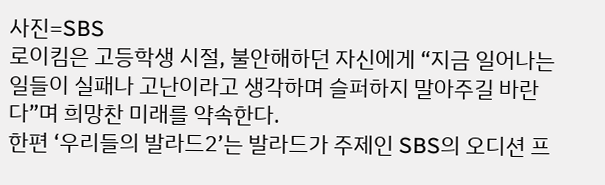사진=SBS
로이킴은 고등학생 시절, 불안해하던 자신에게 “지금 일어나는 일들이 실패나 고난이라고 생각하며 슬퍼하지 말아주길 바란다”며 희망찬 미래를 약속한다.
한편 ‘우리들의 발라드2’는 발라드가 주제인 SBS의 오디션 프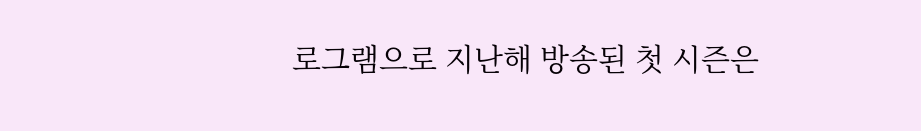로그램으로 지난해 방송된 첫 시즌은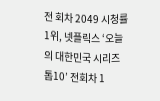전 회차 2049 시청률 1위, 넷플릭스 ‘오늘의 대한민국 시리즈 톱10’ 전회차 1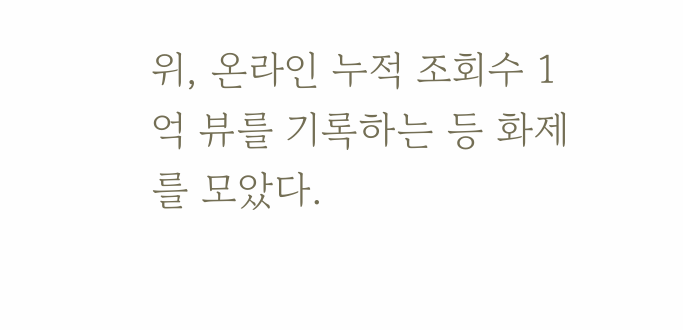위, 온라인 누적 조회수 1억 뷰를 기록하는 등 화제를 모았다.